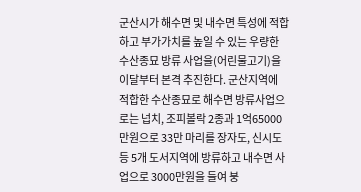군산시가 해수면 및 내수면 특성에 적합하고 부가가치를 높일 수 있는 우량한 수산종묘 방류 사업을(어린물고기)을 이달부터 본격 추진한다. 군산지역에 적합한 수산종묘로 해수면 방류사업으로는 넙치, 조피볼락 2종과 1억65000만원으로 33만 마리를 장자도, 신시도 등 5개 도서지역에 방류하고 내수면 사업으로 3000만원을 들여 붕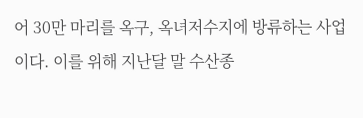어 30만 마리를 옥구, 옥녀저수지에 방류하는 사업이다. 이를 위해 지난달 말 수산종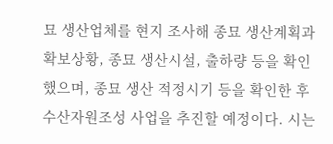묘 생산업체를 현지 조사해 종묘 생산계획과 확보상황, 종묘 생산시설, 출하량 등을 확인했으며, 종묘 생산 적정시기 등을 확인한 후 수산자원조성 사업을 추진할 예정이다. 시는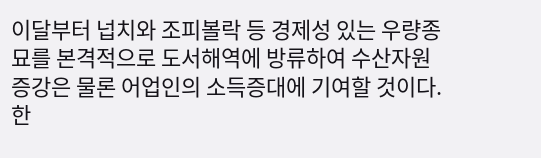이달부터 넙치와 조피볼락 등 경제성 있는 우량종묘를 본격적으로 도서해역에 방류하여 수산자원 증강은 물론 어업인의 소득증대에 기여할 것이다. 한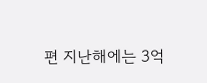편 지난해에는 3억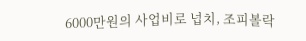6000만원의 사업비로 넙치, 조피볼락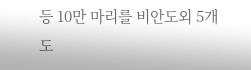등 10만 마리를 비안도외 5개 도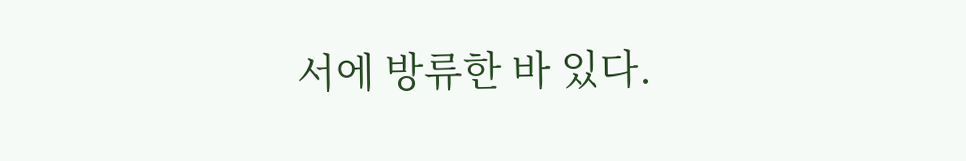서에 방류한 바 있다.